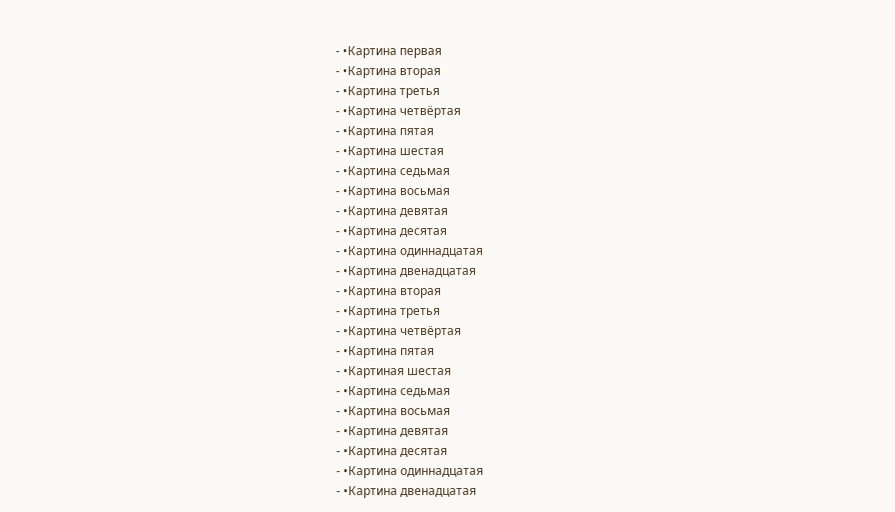- •Картина первая
- •Картина вторая
- •Картина третья
- •Картина четвёртая
- •Картина пятая
- •Картина шестая
- •Картина седьмая
- •Картина восьмая
- •Картина девятая
- •Картина десятая
- •Картина одиннадцатая
- •Картина двенадцатая
- •Картина вторая
- •Картина третья
- •Картина четвёртая
- •Картина пятая
- •Картиная шестая
- •Картина седьмая
- •Картина восьмая
- •Картина девятая
- •Картина десятая
- •Картина одиннадцатая
- •Картина двенадцатая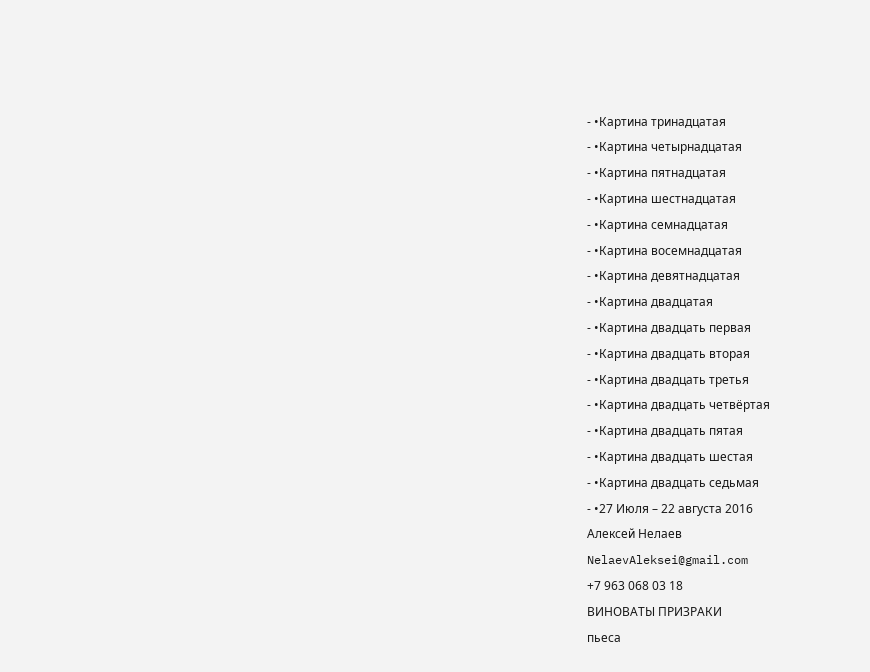- •Картина тринадцатая
- •Картина четырнадцатая
- •Картина пятнадцатая
- •Картина шестнадцатая
- •Картина семнадцатая
- •Картина восемнадцатая
- •Картина девятнадцатая
- •Картина двадцатая
- •Картина двадцать первая
- •Картина двадцать вторая
- •Картина двадцать третья
- •Картина двадцать четвёртая
- •Картина двадцать пятая
- •Картина двадцать шестая
- •Картина двадцать седьмая
- •27 Июля – 22 августа 2016
Алексей Нелаев
NelaevAleksei@gmail.com
+7 963 068 03 18
ВИНОВАТЫ ПРИЗРАКИ
пьеса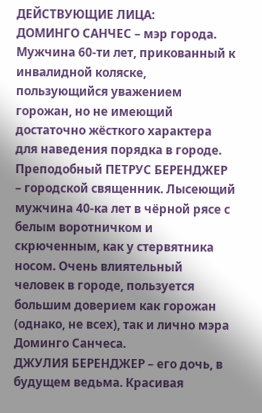ДЕЙСТВУЮЩИЕ ЛИЦА:
ДОМИНГО САНЧЕС – мэр города. Мужчина 60-ти лет, прикованный к инвалидной коляске, пользующийся уважением горожан, но не имеющий достаточно жёсткого характера для наведения порядка в городе.
Преподобный ПЕТРУС БЕРЕНДЖЕР – городской священник. Лысеющий мужчина 40-ка лет в чёрной рясе с белым воротничком и скрюченным, как у стервятника носом. Очень влиятельный человек в городе, пользуется большим доверием как горожан (однако, не всех), так и лично мэра Доминго Санчеса.
ДЖУЛИЯ БЕРЕНДЖЕР – его дочь, в будущем ведьма. Красивая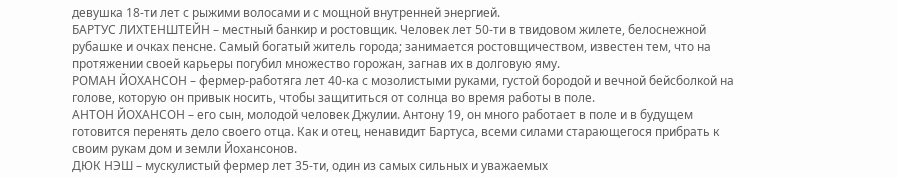девушка 18-ти лет с рыжими волосами и с мощной внутренней энергией.
БАРТУС ЛИХТЕНШТЕЙН – местный банкир и ростовщик. Человек лет 50-ти в твидовом жилете, белоснежной рубашке и очках пенсне. Самый богатый житель города; занимается ростовщичеством, известен тем, что на протяжении своей карьеры погубил множество горожан, загнав их в долговую яму.
РОМАН ЙОХАНСОН – фермер-работяга лет 40-ка с мозолистыми руками, густой бородой и вечной бейсболкой на голове, которую он привык носить, чтобы защититься от солнца во время работы в поле.
АНТОН ЙОХАНСОН – его сын, молодой человек Джулии. Антону 19, он много работает в поле и в будущем готовится перенять дело своего отца. Как и отец, ненавидит Бартуса, всеми силами старающегося прибрать к своим рукам дом и земли Йохансонов.
ДЮК НЭШ – мускулистый фермер лет 35-ти, один из самых сильных и уважаемых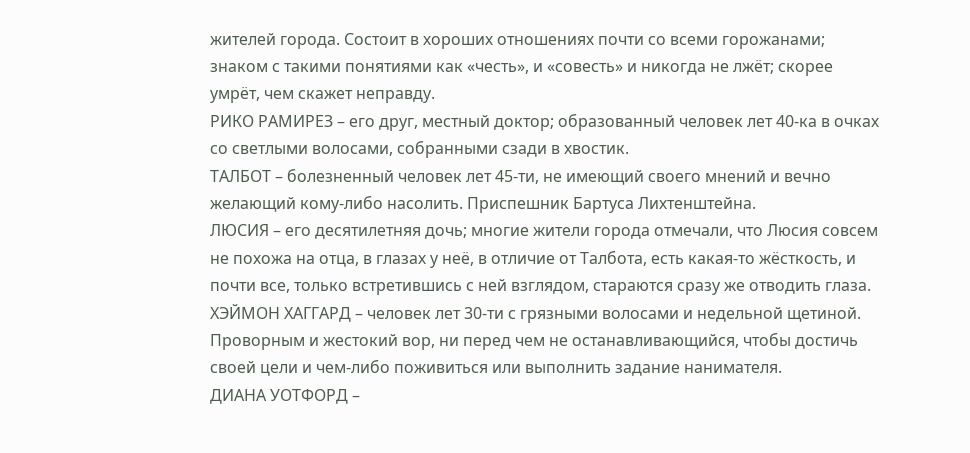жителей города. Состоит в хороших отношениях почти со всеми горожанами; знаком с такими понятиями как «честь», и «совесть» и никогда не лжёт; скорее умрёт, чем скажет неправду.
РИКО РАМИРЕЗ – его друг, местный доктор; образованный человек лет 40-ка в очках со светлыми волосами, собранными сзади в хвостик.
ТАЛБОТ – болезненный человек лет 45-ти, не имеющий своего мнений и вечно желающий кому-либо насолить. Приспешник Бартуса Лихтенштейна.
ЛЮСИЯ – его десятилетняя дочь; многие жители города отмечали, что Люсия совсем не похожа на отца, в глазах у неё, в отличие от Талбота, есть какая-то жёсткость, и почти все, только встретившись с ней взглядом, стараются сразу же отводить глаза.
ХЭЙМОН ХАГГАРД – человек лет 30-ти с грязными волосами и недельной щетиной. Проворным и жестокий вор, ни перед чем не останавливающийся, чтобы достичь своей цели и чем-либо поживиться или выполнить задание нанимателя.
ДИАНА УОТФОРД –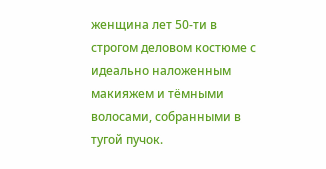женщина лет 50-ти в строгом деловом костюме с идеально наложенным макияжем и тёмными волосами, собранными в тугой пучок.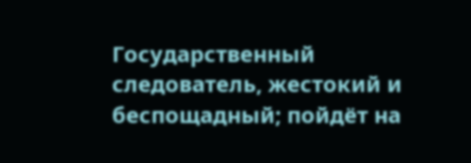Государственный следователь, жестокий и беспощадный; пойдёт на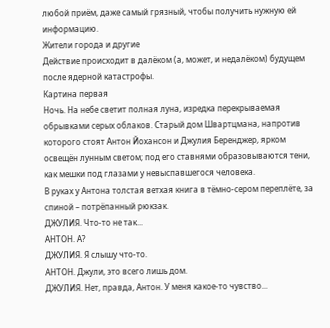любой приём, даже самый грязный, чтобы получить нужную ей информацию.
Жители города и другие
Действие происходит в далёком (а, может, и недалёком) будущем после ядерной катастрофы.
Картина первая
Ночь. На небе светит полная луна, изредка перекрываемая обрывками серых облаков. Старый дом Швартцмана, напротив которого стоят Антон Йохансон и Джулия Беренджер, ярком освещён лунным светом; под его ставнями образовываются тени, как мешки под глазами у невыспавшегося человека.
В руках у Антона толстая ветхая книга в тёмно-сером переплёте, за спиной – потрёпанный рюкзак.
ДЖУЛИЯ. Что-то не так...
АНТОН. А?
ДЖУЛИЯ. Я слышу что-то.
АНТОН. Джули, это всего лишь дом.
ДЖУЛИЯ. Нет, правда, Антон. У меня какое-то чувство...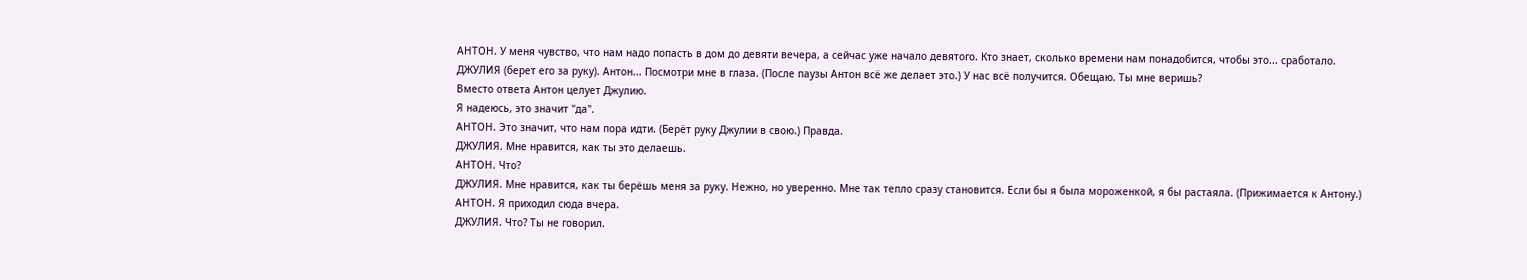АНТОН. У меня чувство, что нам надо попасть в дом до девяти вечера, а сейчас уже начало девятого. Кто знает, сколько времени нам понадобится, чтобы это... сработало.
ДЖУЛИЯ (берет его за руку). Антон... Посмотри мне в глаза. (После паузы Антон всё же делает это.) У нас всё получится. Обещаю. Ты мне веришь?
Вместо ответа Антон целует Джулию.
Я надеюсь, это значит "да".
АНТОН. Это значит, что нам пора идти. (Берёт руку Джулии в свою.) Правда.
ДЖУЛИЯ. Мне нравится, как ты это делаешь.
АНТОН. Что?
ДЖУЛИЯ. Мне нравится, как ты берёшь меня за руку. Нежно, но уверенно. Мне так тепло сразу становится. Если бы я была мороженкой, я бы растаяла. (Прижимается к Антону.)
АНТОН. Я приходил сюда вчера.
ДЖУЛИЯ. Что? Ты не говорил.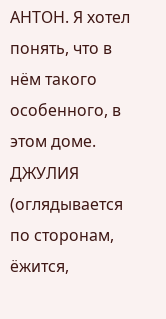АНТОН. Я хотел понять, что в нём такого особенного, в этом доме.
ДЖУЛИЯ (оглядывается по сторонам, ёжится,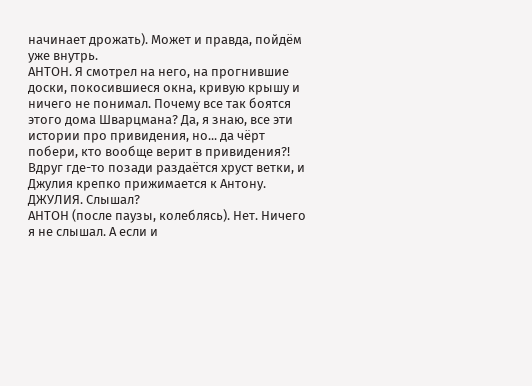начинает дрожать). Может и правда, пойдём уже внутрь.
АНТОН. Я смотрел на него, на прогнившие доски, покосившиеся окна, кривую крышу и ничего не понимал. Почему все так боятся этого дома Шварцмана? Да, я знаю, все эти истории про привидения, но... да чёрт побери, кто вообще верит в привидения?!
Вдруг где-то позади раздаётся хруст ветки, и Джулия крепко прижимается к Антону.
ДЖУЛИЯ. Слышал?
АНТОН (после паузы, колеблясь). Нет. Ничего я не слышал. А если и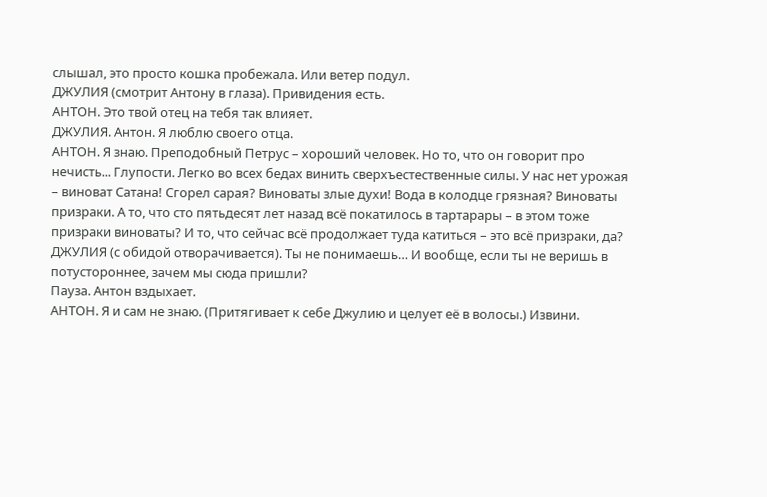слышал, это просто кошка пробежала. Или ветер подул.
ДЖУЛИЯ (смотрит Антону в глаза). Привидения есть.
АНТОН. Это твой отец на тебя так влияет.
ДЖУЛИЯ. Антон. Я люблю своего отца.
АНТОН. Я знаю. Преподобный Петрус – хороший человек. Но то, что он говорит про нечисть... Глупости. Легко во всех бедах винить сверхъестественные силы. У нас нет урожая – виноват Сатана! Сгорел сарая? Виноваты злые духи! Вода в колодце грязная? Виноваты призраки. А то, что сто пятьдесят лет назад всё покатилось в тартарары – в этом тоже призраки виноваты? И то, что сейчас всё продолжает туда катиться – это всё призраки, да?
ДЖУЛИЯ (с обидой отворачивается). Ты не понимаешь… И вообще, если ты не веришь в потустороннее, зачем мы сюда пришли?
Пауза. Антон вздыхает.
АНТОН. Я и сам не знаю. (Притягивает к себе Джулию и целует её в волосы.) Извини.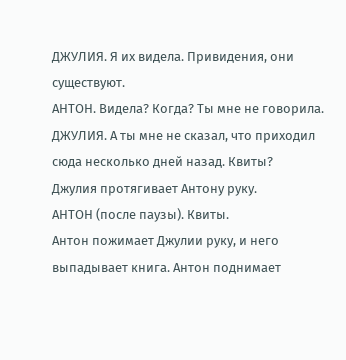ДЖУЛИЯ. Я их видела. Привидения, они существуют.
АНТОН. Видела? Когда? Ты мне не говорила.
ДЖУЛИЯ. А ты мне не сказал, что приходил сюда несколько дней назад. Квиты?
Джулия протягивает Антону руку.
АНТОН (после паузы). Квиты.
Антон пожимает Джулии руку, и него выпадывает книга. Антон поднимает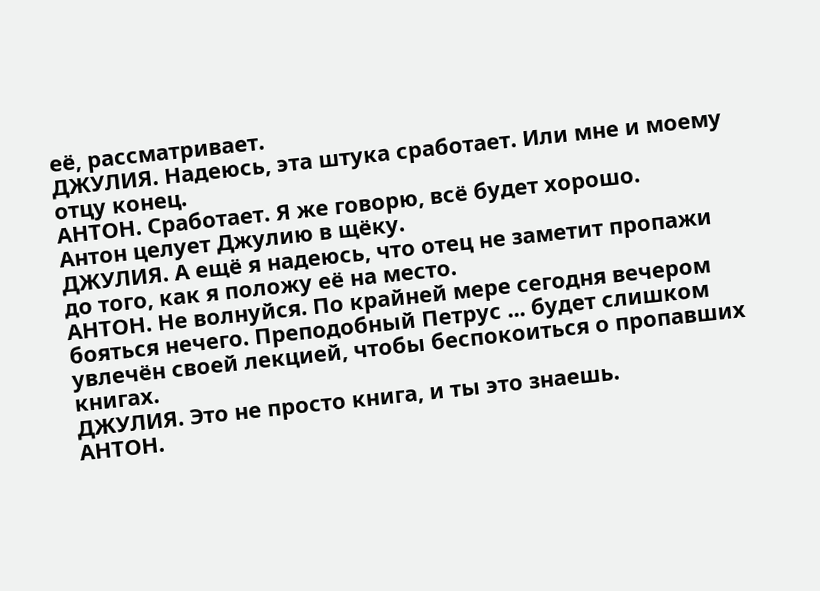её, рассматривает.
ДЖУЛИЯ. Надеюсь, эта штука сработает. Или мне и моему отцу конец.
АНТОН. Сработает. Я же говорю, всё будет хорошо.
Антон целует Джулию в щёку.
ДЖУЛИЯ. А ещё я надеюсь, что отец не заметит пропажи до того, как я положу её на место.
АНТОН. Не волнуйся. По крайней мере сегодня вечером бояться нечего. Преподобный Петрус ... будет слишком увлечён своей лекцией, чтобы беспокоиться о пропавших книгах.
ДЖУЛИЯ. Это не просто книга, и ты это знаешь.
АНТОН.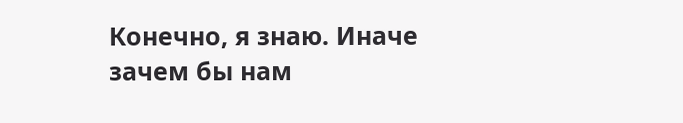Конечно, я знаю. Иначе зачем бы нам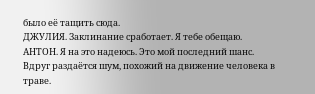было её тащить сюда.
ДЖУЛИЯ. Заклинание сработает. Я тебе обещаю.
АНТОН. Я на это надеюсь. Это мой последний шанс.
Вдруг раздаётся шум, похожий на движение человека в траве.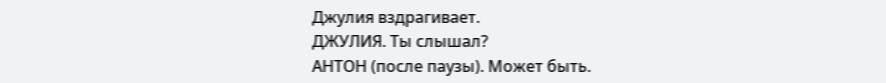Джулия вздрагивает.
ДЖУЛИЯ. Ты слышал?
АНТОН (после паузы). Может быть.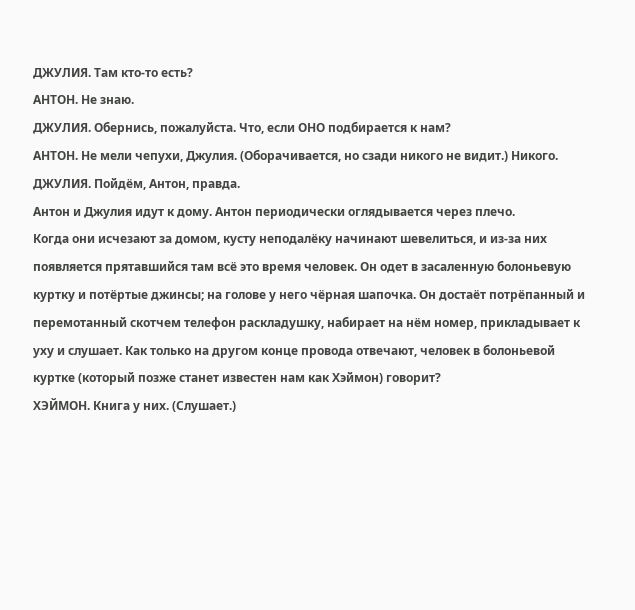ДЖУЛИЯ. Там кто-то есть?
АНТОН. Не знаю.
ДЖУЛИЯ. Обернись, пожалуйста. Что, если ОНО подбирается к нам?
АНТОН. Не мели чепухи, Джулия. (Оборачивается, но сзади никого не видит.) Никого.
ДЖУЛИЯ. Пойдём, Антон, правда.
Антон и Джулия идут к дому. Антон периодически оглядывается через плечо.
Когда они исчезают за домом, кусту неподалёку начинают шевелиться, и из-за них появляется прятавшийся там всё это время человек. Он одет в засаленную болоньевую куртку и потёртые джинсы; на голове у него чёрная шапочка. Он достаёт потрёпанный и перемотанный скотчем телефон раскладушку, набирает на нём номер, прикладывает к уху и слушает. Как только на другом конце провода отвечают, человек в болоньевой куртке (который позже станет известен нам как Хэймон) говорит?
ХЭЙМОН. Книга у них. (Слушает.)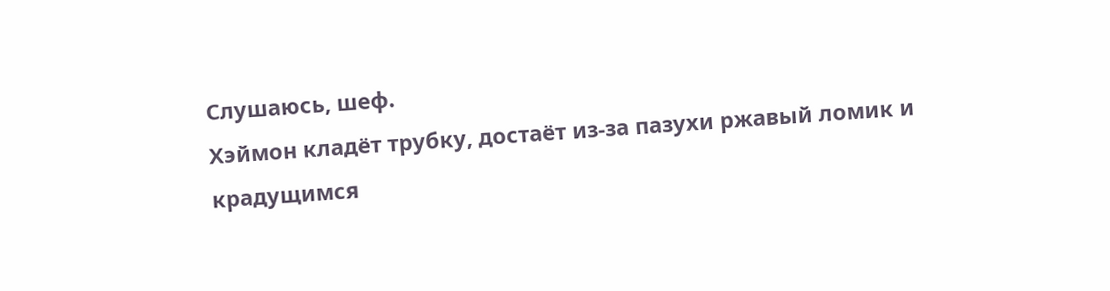Слушаюсь, шеф.
Хэймон кладёт трубку, достаёт из-за пазухи ржавый ломик и крадущимся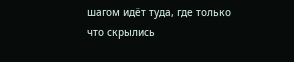шагом идёт туда, где только что скрылись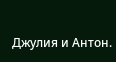Джулия и Антон.